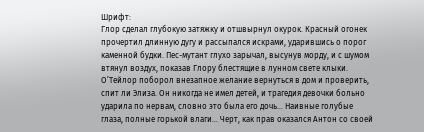Шрифт:
Глор сделал глубокую затяжку и отшвырнул окурок. Красный огонек прочертил длинную дугу и рассыпался искрами, ударившись о порог каменной будки. Пес-мутант глухо зарычал, высунув морду, и с шумом втянул воздух, показав Глору блестящие в лунном свете клыки.
О’Тейлор поборол внезапное желание вернуться в дом и проверить, спит ли Элиза. Он никогда не имел детей, и трагедия девочки больно ударила по нервам, словно это была его дочь… Наивные голубые глаза, полные горькой влаги… Черт, как прав оказался Антон со своей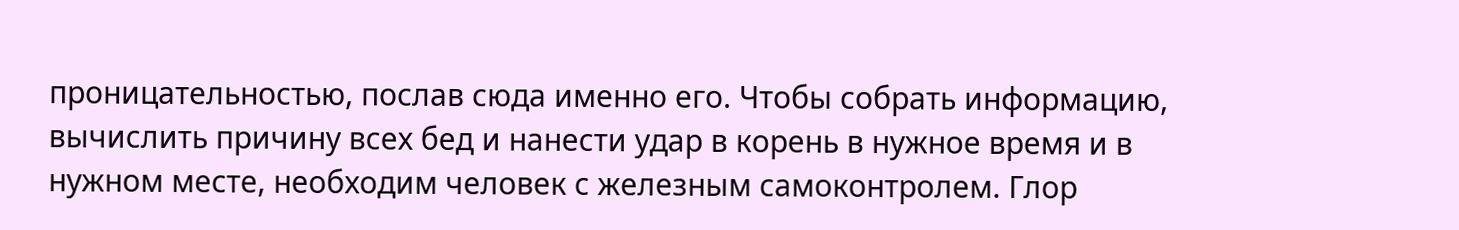проницательностью, послав сюда именно его. Чтобы собрать информацию, вычислить причину всех бед и нанести удар в корень в нужное время и в нужном месте, необходим человек с железным самоконтролем. Глор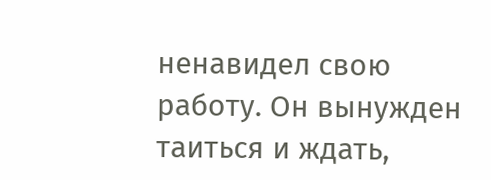ненавидел свою работу. Он вынужден таиться и ждать,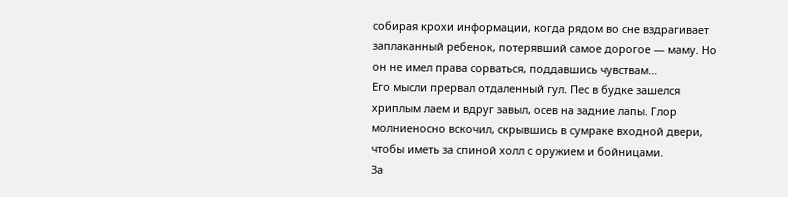собирая крохи информации, когда рядом во сне вздрагивает заплаканный ребенок, потерявший самое дорогое — маму. Но он не имел права сорваться, поддавшись чувствам…
Его мысли прервал отдаленный гул. Пес в будке зашелся хриплым лаем и вдруг завыл, осев на задние лапы. Глор молниеносно вскочил, скрывшись в сумраке входной двери, чтобы иметь за спиной холл с оружием и бойницами.
За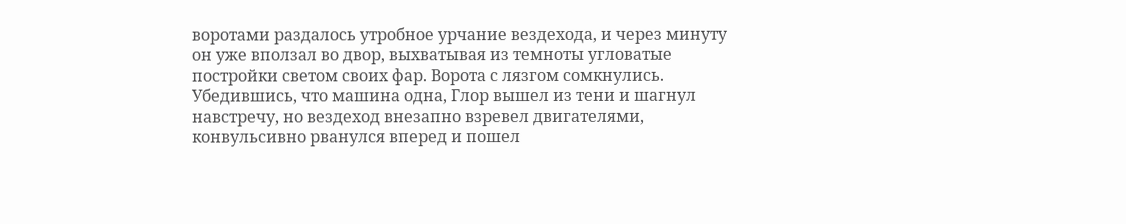воротами раздалось утробное урчание вездехода, и через минуту он уже вползал во двор, выхватывая из темноты угловатые постройки светом своих фар. Ворота с лязгом сомкнулись. Убедившись, что машина одна, Глор вышел из тени и шагнул навстречу, но вездеход внезапно взревел двигателями, конвульсивно рванулся вперед и пошел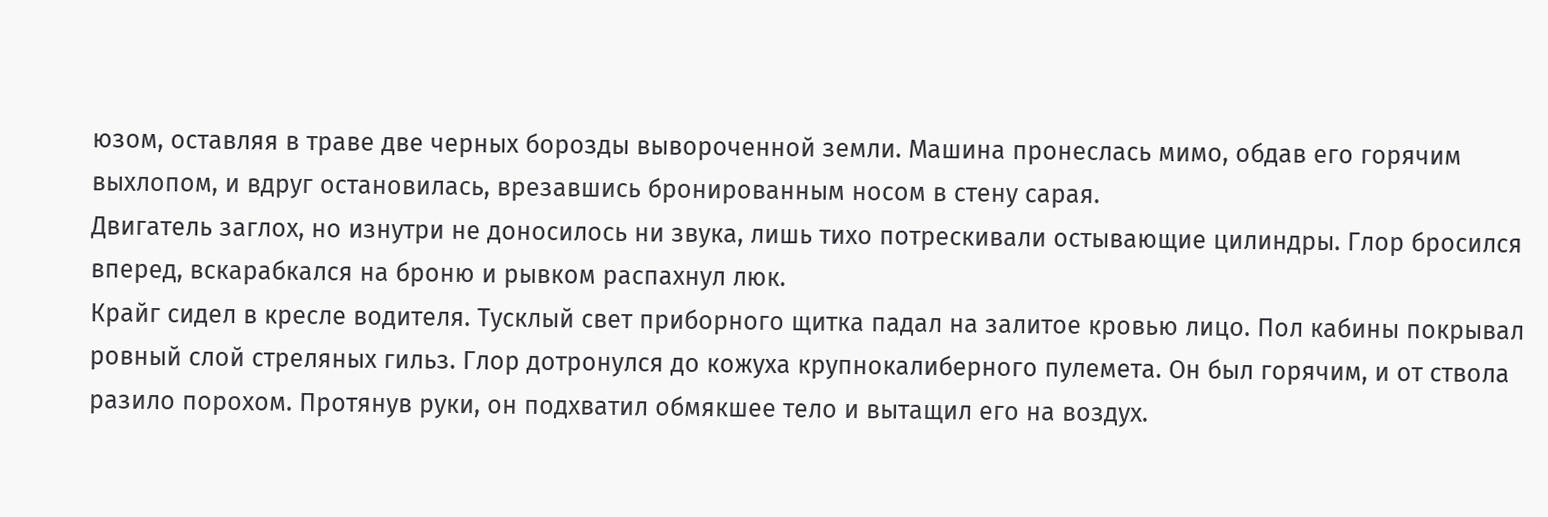юзом, оставляя в траве две черных борозды вывороченной земли. Машина пронеслась мимо, обдав его горячим выхлопом, и вдруг остановилась, врезавшись бронированным носом в стену сарая.
Двигатель заглох, но изнутри не доносилось ни звука, лишь тихо потрескивали остывающие цилиндры. Глор бросился вперед, вскарабкался на броню и рывком распахнул люк.
Крайг сидел в кресле водителя. Тусклый свет приборного щитка падал на залитое кровью лицо. Пол кабины покрывал ровный слой стреляных гильз. Глор дотронулся до кожуха крупнокалиберного пулемета. Он был горячим, и от ствола разило порохом. Протянув руки, он подхватил обмякшее тело и вытащил его на воздух.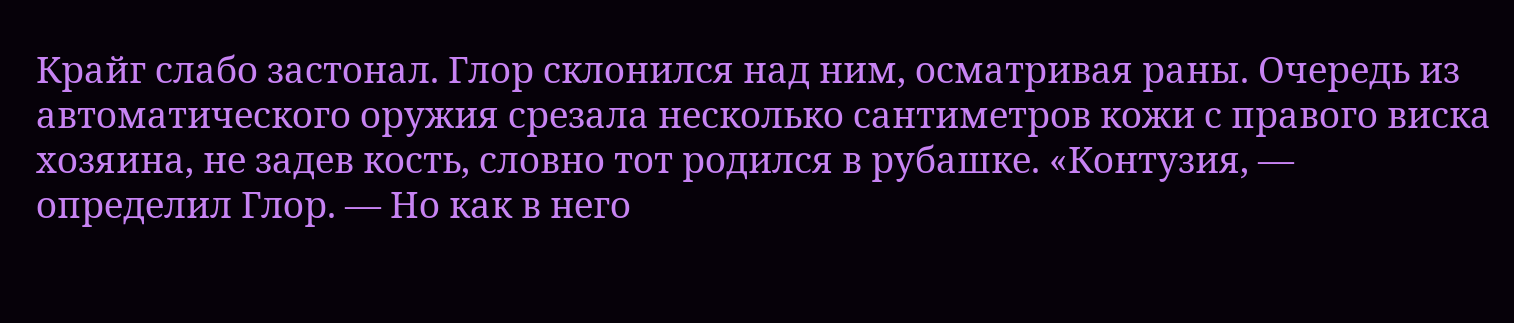Крайг слабо застонал. Глор склонился над ним, осматривая раны. Очередь из автоматического оружия срезала несколько сантиметров кожи с правого виска хозяина, не задев кость, словно тот родился в рубашке. «Контузия, — определил Глор. — Но как в него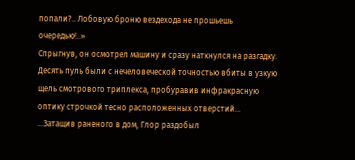попали?.. Лобовую броню вездехода не прошьешь очередью!..»
Спрыгнув, он осмотрел машину и сразу наткнулся на разгадку. Десять пуль были с нечеловеческой точностью вбиты в узкую щель смотрового триплекса, пробуравив инфракрасную оптику строчкой тесно расположенных отверстий…
…Затащив раненого в дом, Глор раздобыл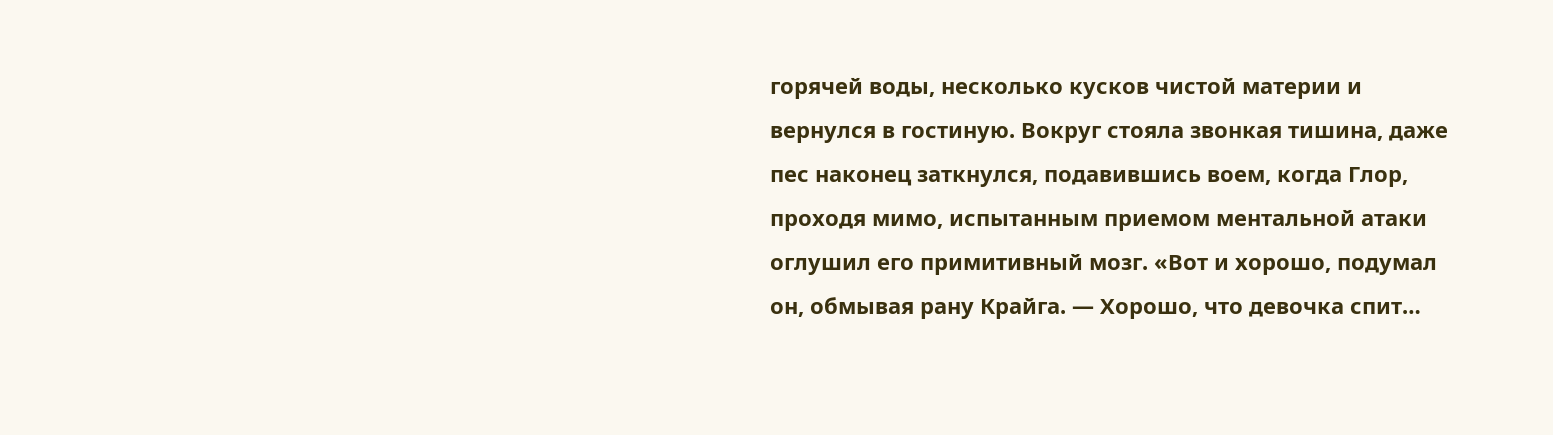горячей воды, несколько кусков чистой материи и вернулся в гостиную. Вокруг стояла звонкая тишина, даже пес наконец заткнулся, подавившись воем, когда Глор, проходя мимо, испытанным приемом ментальной атаки оглушил его примитивный мозг. «Вот и хорошо, подумал он, обмывая рану Крайга. — Хорошо, что девочка спит…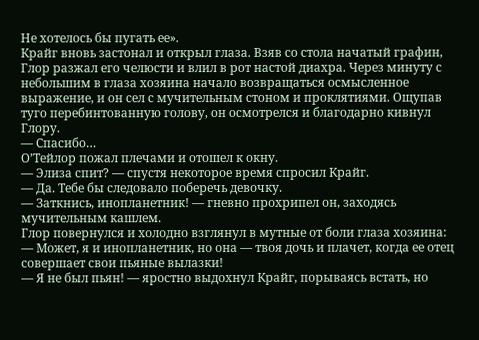Не хотелось бы пугать ее».
Крайг вновь застонал и открыл глаза. Взяв со стола начатый графин, Глор разжал его челюсти и влил в рот настой диахра. Через минуту с небольшим в глаза хозяина начало возвращаться осмысленное выражение, и он сел с мучительным стоном и проклятиями. Ощупав туго перебинтованную голову, он осмотрелся и благодарно кивнул Глору.
— Спасибо…
О’Тейлор пожал плечами и отошел к окну.
— Элиза спит? — спустя некоторое время спросил Крайг.
— Да. Тебе бы следовало поберечь девочку.
— Заткнись, инопланетник! — гневно прохрипел он, заходясь мучительным кашлем.
Глор повернулся и холодно взглянул в мутные от боли глаза хозяина:
— Может, я и инопланетник, но она — твоя дочь и плачет, когда ее отец совершает свои пьяные вылазки!
— Я не был пьян! — яростно выдохнул Крайг, порываясь встать, но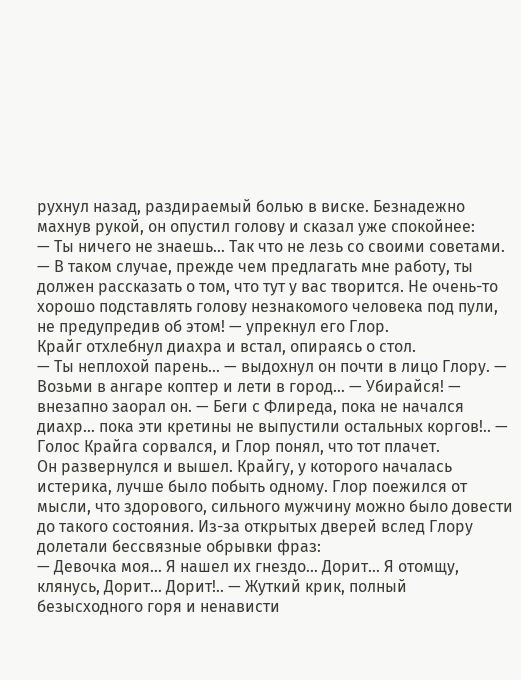рухнул назад, раздираемый болью в виске. Безнадежно махнув рукой, он опустил голову и сказал уже спокойнее:
— Ты ничего не знаешь… Так что не лезь со своими советами.
— В таком случае, прежде чем предлагать мне работу, ты должен рассказать о том, что тут у вас творится. Не очень-то хорошо подставлять голову незнакомого человека под пули, не предупредив об этом! — упрекнул его Глор.
Крайг отхлебнул диахра и встал, опираясь о стол.
— Ты неплохой парень… — выдохнул он почти в лицо Глору. — Возьми в ангаре коптер и лети в город… — Убирайся! — внезапно заорал он. — Беги с Флиреда, пока не начался диахр… пока эти кретины не выпустили остальных коргов!.. — Голос Крайга сорвался, и Глор понял, что тот плачет.
Он развернулся и вышел. Крайгу, у которого началась истерика, лучше было побыть одному. Глор поежился от мысли, что здорового, сильного мужчину можно было довести до такого состояния. Из-за открытых дверей вслед Глору долетали бессвязные обрывки фраз:
— Девочка моя… Я нашел их гнездо… Дорит… Я отомщу, клянусь, Дорит… Дорит!.. — Жуткий крик, полный безысходного горя и ненависти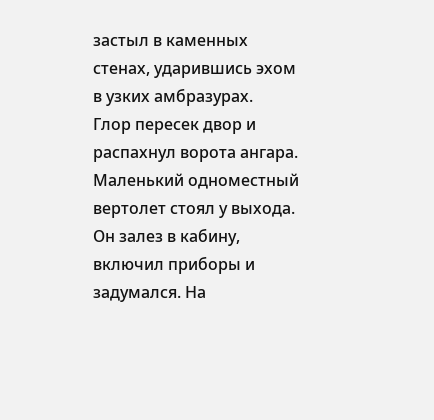застыл в каменных стенах, ударившись эхом в узких амбразурах.
Глор пересек двор и распахнул ворота ангара. Маленький одноместный вертолет стоял у выхода. Он залез в кабину, включил приборы и задумался. На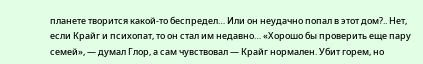планете творится какой-то беспредел… Или он неудачно попал в этот дом?.. Нет, если Крайг и психопат, то он стал им недавно… «Хорошо бы проверить еще пару семей», — думал Глор, а сам чувствовал — Крайг нормален. Убит горем, но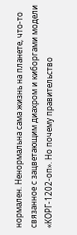нормален. Ненормальна сама жизнь на планете, что-то связанное с зацветающим диахром и киборгами модели «КОРГ-1202-оп». Но почему правительство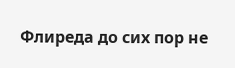Флиреда до сих пор не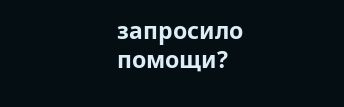запросило помощи?